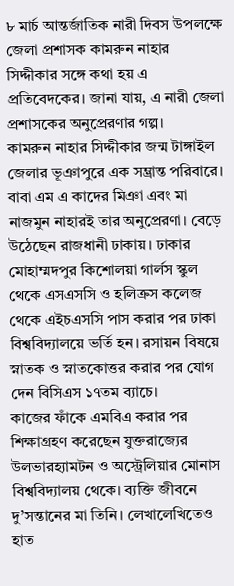৮ মার্চ আন্তর্জাতিক নারী দিবস উপলক্ষে জেলা প্রশাসক কামরুন নাহার সিদ্দীকার সঙ্গে কথা হয় এ প্রতিবেদকের। জানা যায়, এ নারী জেলা প্রশাসকের অনুপ্রেরণার গল্প।
কামরুন নাহার সিদ্দীকার জন্ম টাঙ্গাইল জেলার ভূঞাপুরে এক সম্ভ্রান্ত পরিবারে। বাবা এম এ কাদের মিঞা এবং মা নাজমুন নাহারই তার অনুপ্রেরণা। বেড়ে উঠেছেন রাজধানী ঢাকায়। ঢাকার মোহাম্মদপুর কিশোলয়া গার্লস স্কুল থেকে এসএসসি ও হলিক্রস কলেজ থেকে এইচএসসি পাস করার পর ঢাকা বিশ্ববিদ্যালয়ে ভর্তি হন। রসায়ন বিষয়ে স্নাতক ও স্নাতকোত্তর করার পর যোগ দেন বিসিএস ১৭তম ব্যাচে।
কাজের ফাঁকে এমবিএ করার পর শিক্ষাগ্রহণ করেছেন যুক্তরাজ্যের উলভারহ্যামটন ও অস্ট্রেলিয়ার মোনাস বিশ্ববিদ্যালয় থেকে। ব্যক্তি জীবনে দু’সন্তানের মা তিনি। লেখালেখিতেও হাত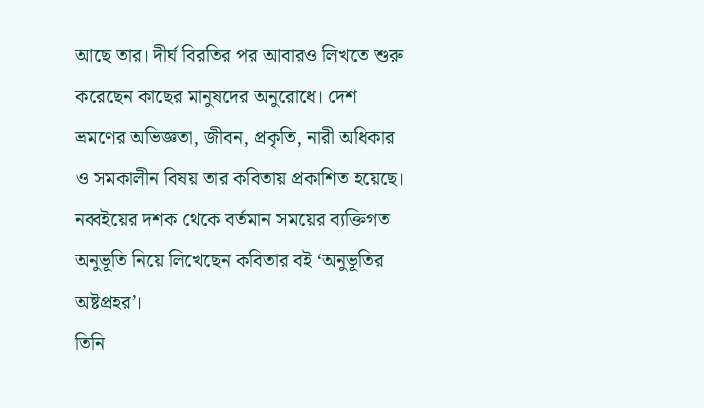আছে তার। দীর্ঘ বিরতির পর আবারও লিখতে শুরু করেছেন কাছের মানুষদের অনুরোধে। দেশ ভ্রমণের অভিজ্ঞতা, জীবন, প্রকৃতি, নারী অধিকার ও সমকালীন বিষয় তার কবিতায় প্রকাশিত হয়েছে। নব্বইয়ের দশক থেকে বর্তমান সময়ের ব্যক্তিগত অনুভূতি নিয়ে লিখেছেন কবিতার বই ‘অনুভূতির অষ্টপ্রহর’।
তিনি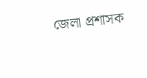জেলা প্রশাসক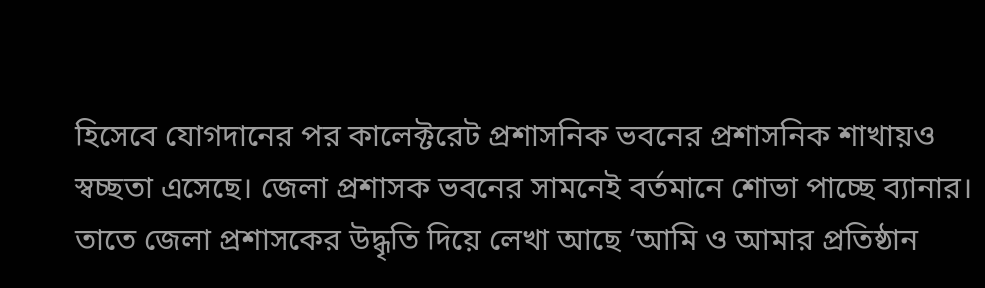হিসেবে যোগদানের পর কালেক্টরেট প্রশাসনিক ভবনের প্রশাসনিক শাখায়ও স্বচ্ছতা এসেছে। জেলা প্রশাসক ভবনের সামনেই বর্তমানে শোভা পাচ্ছে ব্যানার। তাতে জেলা প্রশাসকের উদ্ধৃতি দিয়ে লেখা আছে ‘আমি ও আমার প্রতিষ্ঠান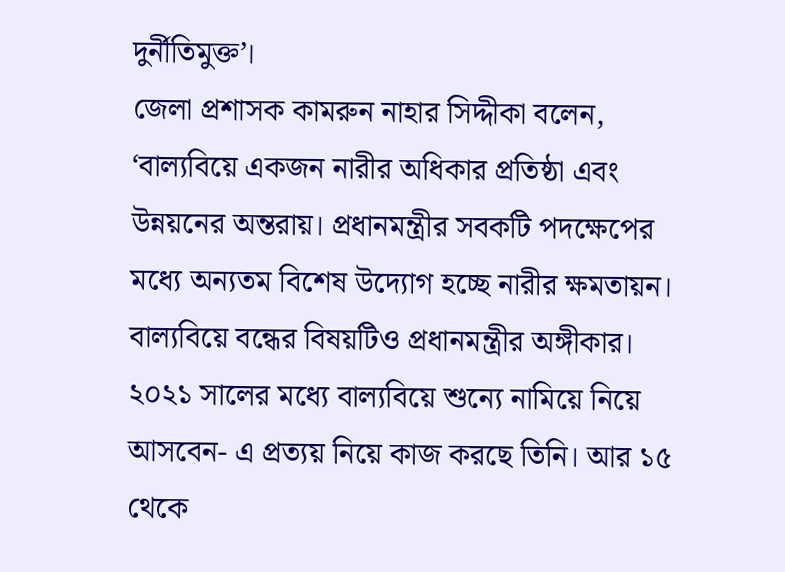দুর্নীতিমুক্ত’।
জেলা প্রশাসক কামরুন নাহার সিদ্দীকা বলেন, ‘বাল্যবিয়ে একজন নারীর অধিকার প্রতিষ্ঠা এবং উন্নয়নের অন্তরায়। প্রধানমন্ত্রীর সবকটি পদক্ষেপের মধ্যে অন্যতম বিশেষ উদ্যোগ হচ্ছে নারীর ক্ষমতায়ন। বাল্যবিয়ে বন্ধের বিষয়টিও প্রধানমন্ত্রীর অঙ্গীকার। ২০২১ সালের মধ্যে বাল্যবিয়ে শুন্যে নামিয়ে নিয়ে আসবেন- এ প্রত্যয় নিয়ে কাজ করছে তিনি। আর ১৫ থেকে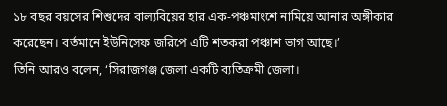১৮ বছর বয়সের শিশুদের বাল্যবিয়ের হার এক-পঞ্চমাংশে নামিয়ে আনার অঙ্গীকার করেছেন। বর্তমানে ইউনিসেফ জরিপে এটি শতকরা পঞ্চাশ ভাগ আছে।’
তিনি আরও বলেন, ‘সিরাজগঞ্জ জেলা একটি ব্যতিক্রমী জেলা।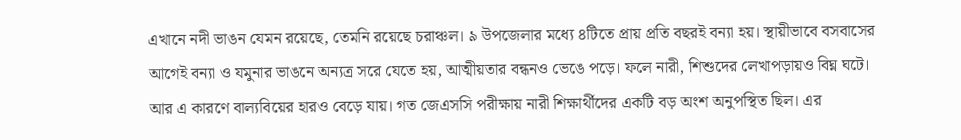এখানে নদী ভাঙন যেমন রয়েছে, তেমনি রয়েছে চরাঞ্চল। ৯ উপজেলার মধ্যে ৪টিতে প্রায় প্রতি বছরই বন্যা হয়। স্থায়ীভাবে বসবাসের আগেই বন্যা ও যমুনার ভাঙনে অন্যত্র সরে যেতে হয়, আত্মীয়তার বন্ধনও ভেঙে পড়ে। ফলে নারী, শিশুদের লেখাপড়ায়ও বিঘ্ন ঘটে। আর এ কারণে বাল্যবিয়ের হারও বেড়ে যায়। গত জেএসসি পরীক্ষায় নারী শিক্ষার্থীদের একটি বড় অংশ অনুপস্থিত ছিল। এর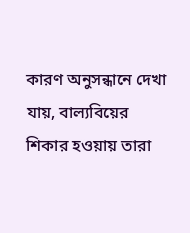কারণ অনুসন্ধানে দেখা যায়, বাল্যবিয়ের শিকার হওয়ায় তারা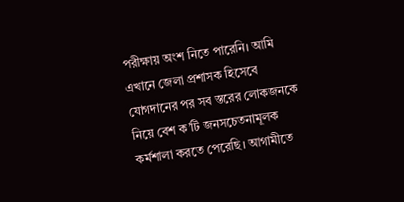পরীক্ষায় অংশ নিতে পারেনি। আমি এখানে জেলা প্রশাসক হিসেবে যোগদানের পর সব স্তরের লোকজনকে নিয়ে বেশ ক’টি জনসচেতনামূলক কর্মশালা করতে পেরেছি। আগামীতে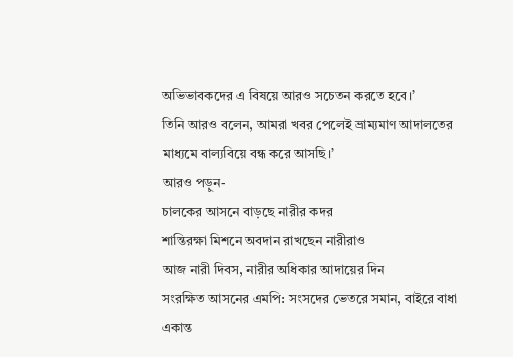অভিভাবকদের এ বিষয়ে আরও সচেতন করতে হবে।’
তিনি আরও বলেন, আমরা খবর পেলেই ভ্রাম্যমাণ আদালতের মাধ্যমে বাল্যবিয়ে বন্ধ করে আসছি।’
আরও পড়ুন-
চালকের আসনে বাড়ছে নারীর কদর
শান্তিরক্ষা মিশনে অবদান রাখছেন নারীরাও
আজ নারী দিবস, নারীর অধিকার আদায়ের দিন
সংরক্ষিত আসনের এমপি: সংসদের ভেতরে সমান, বাইরে বাধা
একান্ত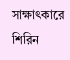সাক্ষাৎকারে শিরিন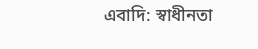এবাদি: স্বাধীনতা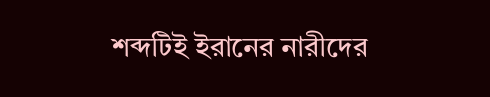শব্দটিই ইরানের নারীদের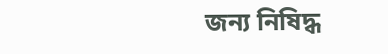জন্য নিষিদ্ধ